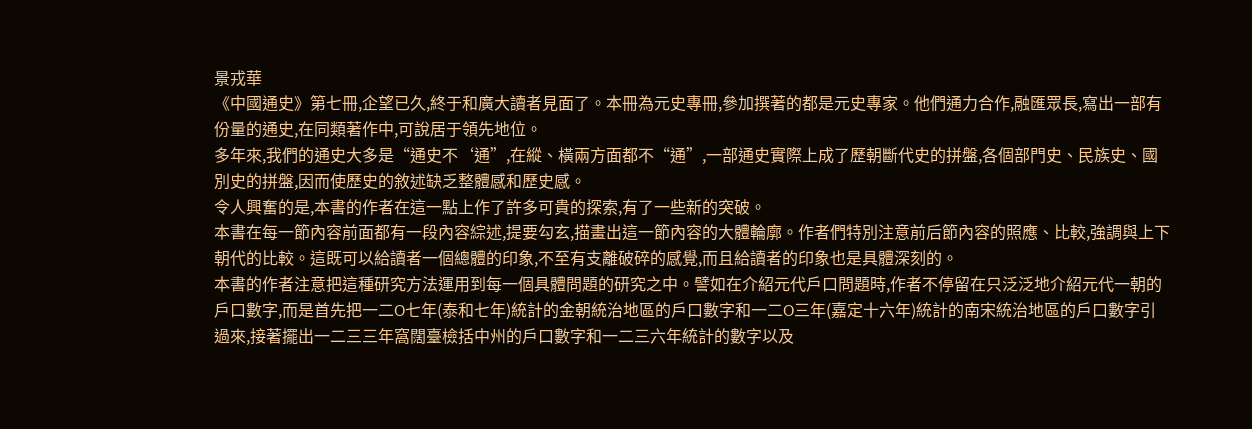景戎華
《中國通史》第七冊,企望已久,終于和廣大讀者見面了。本冊為元史專冊,參加撰著的都是元史專家。他們通力合作,融匯眾長,寫出一部有份量的通史,在同類著作中,可說居于領先地位。
多年來,我們的通史大多是“通史不‘通”,在縱、橫兩方面都不“通”,一部通史實際上成了歷朝斷代史的拼盤,各個部門史、民族史、國別史的拼盤,因而使歷史的敘述缺乏整體感和歷史感。
令人興奮的是,本書的作者在這一點上作了許多可貴的探索,有了一些新的突破。
本書在每一節內容前面都有一段內容綜述,提要勾玄,描畫出這一節內容的大體輪廓。作者們特別注意前后節內容的照應、比較,強調與上下朝代的比較。這既可以給讀者一個總體的印象,不至有支離破碎的感覺,而且給讀者的印象也是具體深刻的。
本書的作者注意把這種研究方法運用到每一個具體問題的研究之中。譬如在介紹元代戶口問題時,作者不停留在只泛泛地介紹元代一朝的戶口數字,而是首先把一二O七年(泰和七年)統計的金朝統治地區的戶口數字和一二O三年(嘉定十六年)統計的南宋統治地區的戶口數字引過來,接著擺出一二三三年窩闊臺檢括中州的戶口數字和一二三六年統計的數字以及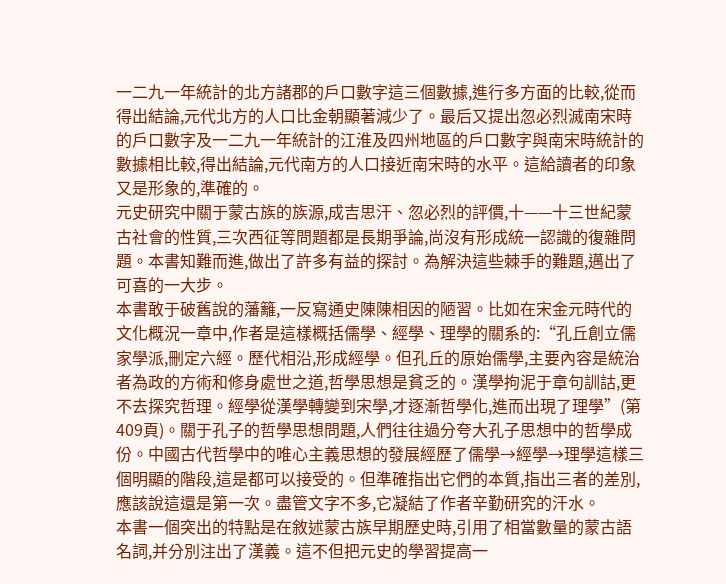一二九一年統計的北方諸郡的戶口數字這三個數據,進行多方面的比較,從而得出結論,元代北方的人口比金朝顯著減少了。最后又提出忽必烈滅南宋時的戶口數字及一二九一年統計的江淮及四州地區的戶口數字與南宋時統計的數據相比較,得出結論,元代南方的人口接近南宋時的水平。這給讀者的印象又是形象的,準確的。
元史研究中關于蒙古族的族源,成吉思汗、忽必烈的評價,十——十三世紀蒙古社會的性質,三次西征等問題都是長期爭論,尚沒有形成統一認識的復雜問題。本書知難而進,做出了許多有益的探討。為解決這些棘手的難題,邁出了可喜的一大步。
本書敢于破舊說的藩籬,一反寫通史陳陳相因的陋習。比如在宋金元時代的文化概況一章中,作者是這樣概括儒學、經學、理學的關系的:“孔丘創立儒家學派,刪定六經。歷代相沿,形成經學。但孔丘的原始儒學,主要內容是統治者為政的方術和修身處世之道,哲學思想是貧乏的。漢學拘泥于章句訓詁,更不去探究哲理。經學從漢學轉變到宋學,才逐漸哲學化,進而出現了理學”(第409頁)。關于孔子的哲學思想問題,人們往往過分夸大孔子思想中的哲學成份。中國古代哲學中的唯心主義思想的發展經歷了儒學→經學→理學這樣三個明顯的階段,這是都可以接受的。但準確指出它們的本質,指出三者的差別,應該說這還是第一次。盡管文字不多,它凝結了作者辛勤研究的汗水。
本書一個突出的特點是在敘述蒙古族早期歷史時,引用了相當數量的蒙古語名詞,并分別注出了漢義。這不但把元史的學習提高一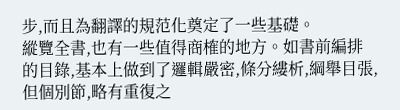步,而且為翻譯的規范化奠定了一些基礎。
縱覽全書,也有一些值得商榷的地方。如書前編排的目錄,基本上做到了邏輯嚴密,條分縷析,綱舉目張,但個別節,略有重復之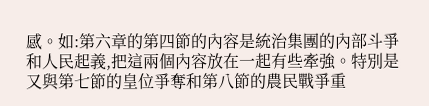感。如:第六章的第四節的內容是統治集團的內部斗爭和人民起義,把這兩個內容放在一起有些牽強。特別是又與第七節的皇位爭奪和第八節的農民戰爭重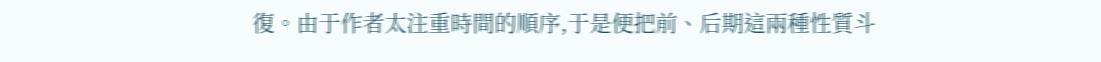復。由于作者太注重時間的順序,于是便把前、后期這兩種性質斗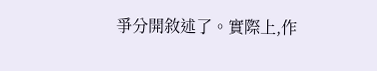爭分開敘述了。實際上,作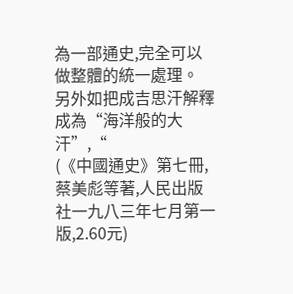為一部通史,完全可以做整體的統一處理。
另外如把成吉思汗解釋成為“海洋般的大汗”,“
(《中國通史》第七冊,蔡美彪等著,人民出版社一九八三年七月第一版,2.60元)